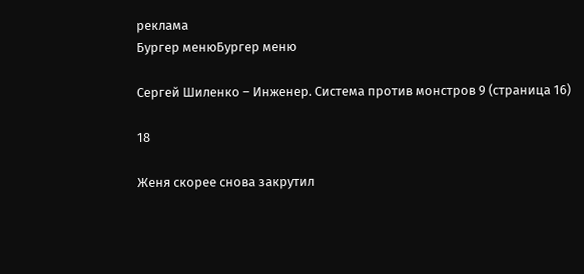реклама
Бургер менюБургер меню

Сергей Шиленко – Инженер. Система против монстров 9 (страница 16)

18

Женя скорее снова закрутил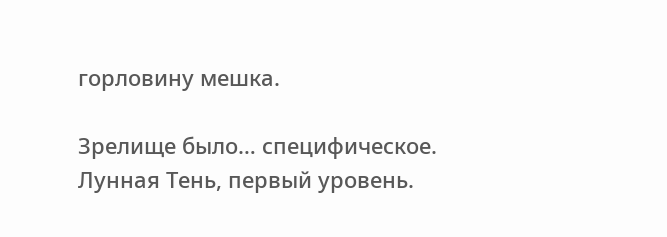горловину мешка.

Зрелище было… специфическое. Лунная Тень, первый уровень.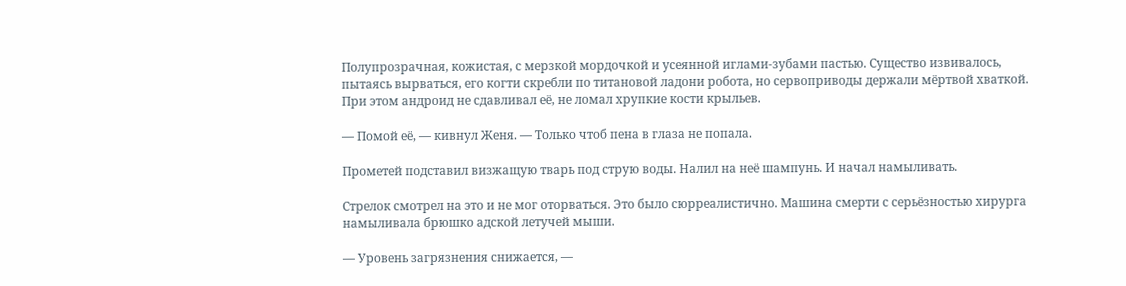Полупрозрачная, кожистая, с мерзкой мордочкой и усеянной иглами-зубами пастью. Существо извивалось, пытаясь вырваться, его когти скребли по титановой ладони робота, но сервоприводы держали мёртвой хваткой. При этом андроид не сдавливал её, не ломал хрупкие кости крыльев.

— Помой её, — кивнул Женя. — Только чтоб пена в глаза не попала.

Прометей подставил визжащую тварь под струю воды. Налил на неё шампунь. И начал намыливать.

Стрелок смотрел на это и не мог оторваться. Это было сюрреалистично. Машина смерти с серьёзностью хирурга намыливала брюшко адской летучей мыши.

— Уровень загрязнения снижается, —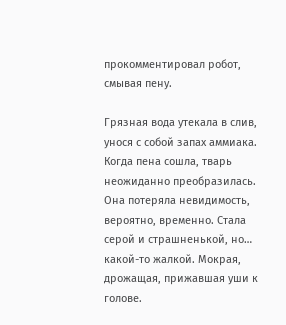прокомментировал робот, смывая пену.

Грязная вода утекала в слив, унося с собой запах аммиака. Когда пена сошла, тварь неожиданно преобразилась. Она потеряла невидимость, вероятно, временно. Стала серой и страшненькой, но… какой-то жалкой. Мокрая, дрожащая, прижавшая уши к голове.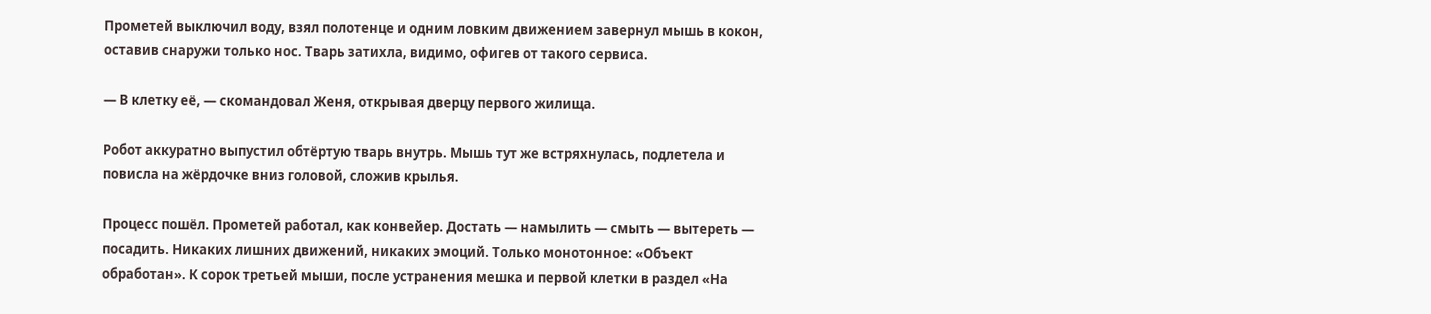Прометей выключил воду, взял полотенце и одним ловким движением завернул мышь в кокон, оставив снаружи только нос. Тварь затихла, видимо, офигев от такого сервиса.

— В клетку её, — скомандовал Женя, открывая дверцу первого жилища.

Робот аккуратно выпустил обтёртую тварь внутрь. Мышь тут же встряхнулась, подлетела и повисла на жёрдочке вниз головой, сложив крылья.

Процесс пошёл. Прометей работал, как конвейер. Достать — намылить — смыть — вытереть — посадить. Никаких лишних движений, никаких эмоций. Только монотонное: «Объект обработан». К сорок третьей мыши, после устранения мешка и первой клетки в раздел «На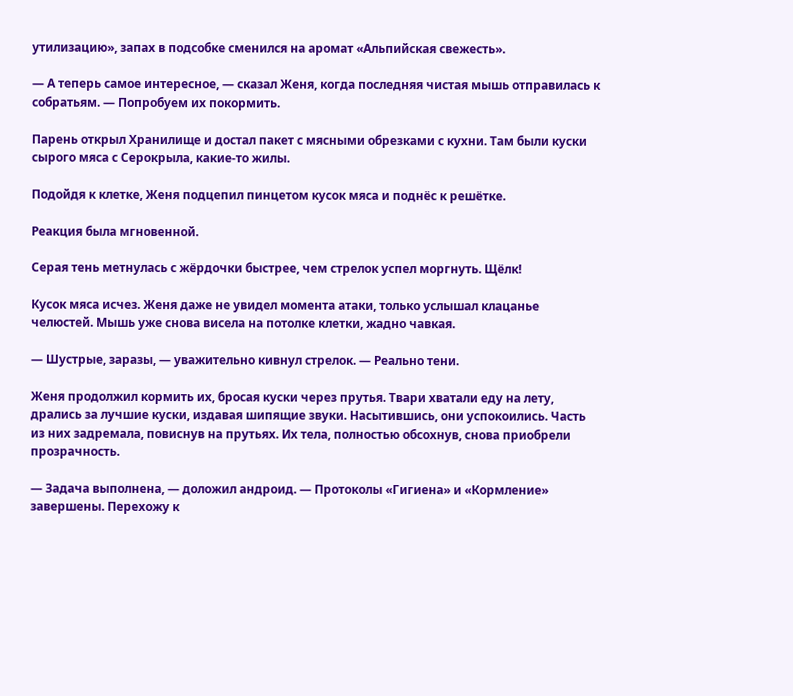утилизацию», запах в подсобке сменился на аромат «Альпийская свежесть».

— А теперь самое интересное, — сказал Женя, когда последняя чистая мышь отправилась к собратьям. — Попробуем их покормить.

Парень открыл Хранилище и достал пакет с мясными обрезками с кухни. Там были куски сырого мяса с Серокрыла, какие-то жилы.

Подойдя к клетке, Женя подцепил пинцетом кусок мяса и поднёс к решётке.

Реакция была мгновенной.

Серая тень метнулась с жёрдочки быстрее, чем стрелок успел моргнуть. Щёлк!

Кусок мяса исчез. Женя даже не увидел момента атаки, только услышал клацанье челюстей. Мышь уже снова висела на потолке клетки, жадно чавкая.

— Шустрые, заразы, — уважительно кивнул стрелок. — Реально тени.

Женя продолжил кормить их, бросая куски через прутья. Твари хватали еду на лету, дрались за лучшие куски, издавая шипящие звуки. Насытившись, они успокоились. Часть из них задремала, повиснув на прутьях. Их тела, полностью обсохнув, снова приобрели прозрачность.

— Задача выполнена, — доложил андроид. — Протоколы «Гигиена» и «Кормление» завершены. Перехожу к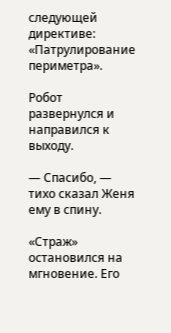следующей директиве: «Патрулирование периметра».

Робот развернулся и направился к выходу.

— Спасибо, — тихо сказал Женя ему в спину.

«Страж» остановился на мгновение. Его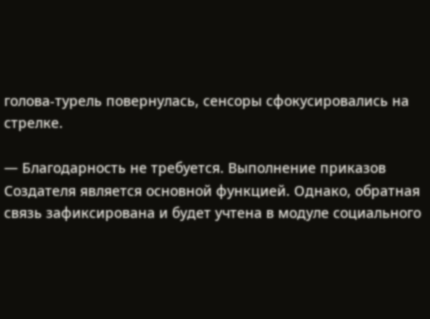голова-турель повернулась, сенсоры сфокусировались на стрелке.

— Благодарность не требуется. Выполнение приказов Создателя является основной функцией. Однако, обратная связь зафиксирована и будет учтена в модуле социального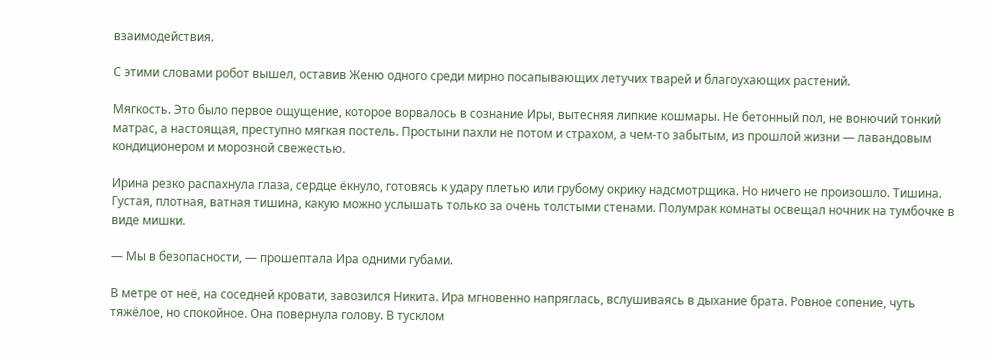взаимодействия.

С этими словами робот вышел, оставив Женю одного среди мирно посапывающих летучих тварей и благоухающих растений.

Мягкость. Это было первое ощущение, которое ворвалось в сознание Иры, вытесняя липкие кошмары. Не бетонный пол, не вонючий тонкий матрас, а настоящая, преступно мягкая постель. Простыни пахли не потом и страхом, а чем-то забытым, из прошлой жизни — лавандовым кондиционером и морозной свежестью.

Ирина резко распахнула глаза, сердце ёкнуло, готовясь к удару плетью или грубому окрику надсмотрщика. Но ничего не произошло. Тишина. Густая, плотная, ватная тишина, какую можно услышать только за очень толстыми стенами. Полумрак комнаты освещал ночник на тумбочке в виде мишки.

— Мы в безопасности, — прошептала Ира одними губами.

В метре от неё, на соседней кровати, завозился Никита. Ира мгновенно напряглась, вслушиваясь в дыхание брата. Ровное сопение, чуть тяжёлое, но спокойное. Она повернула голову. В тусклом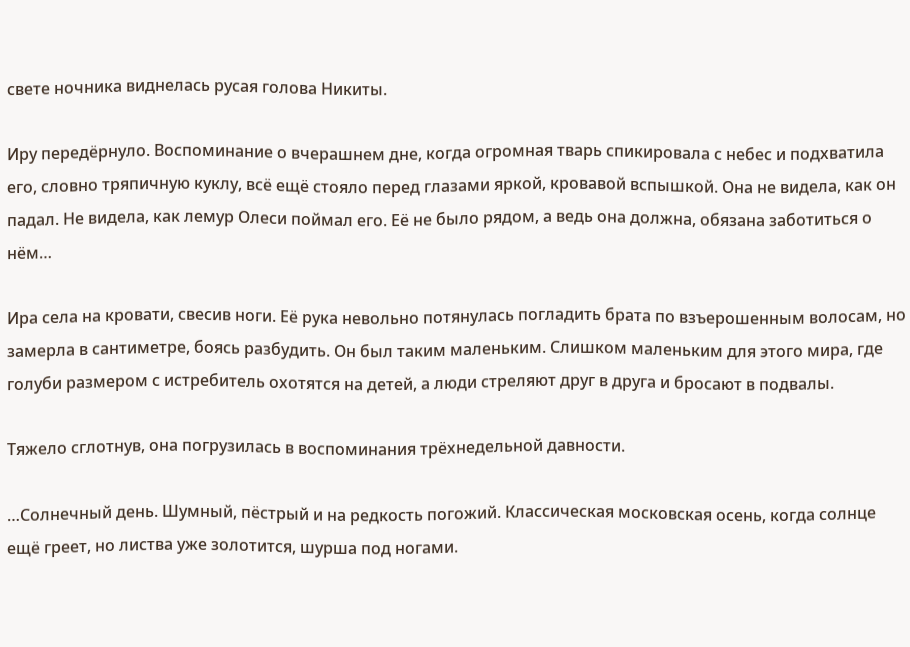свете ночника виднелась русая голова Никиты.

Иру передёрнуло. Воспоминание о вчерашнем дне, когда огромная тварь спикировала с небес и подхватила его, словно тряпичную куклу, всё ещё стояло перед глазами яркой, кровавой вспышкой. Она не видела, как он падал. Не видела, как лемур Олеси поймал его. Её не было рядом, а ведь она должна, обязана заботиться о нём…

Ира села на кровати, свесив ноги. Её рука невольно потянулась погладить брата по взъерошенным волосам, но замерла в сантиметре, боясь разбудить. Он был таким маленьким. Слишком маленьким для этого мира, где голуби размером с истребитель охотятся на детей, а люди стреляют друг в друга и бросают в подвалы.

Тяжело сглотнув, она погрузилась в воспоминания трёхнедельной давности.

…Солнечный день. Шумный, пёстрый и на редкость погожий. Классическая московская осень, когда солнце ещё греет, но листва уже золотится, шурша под ногами.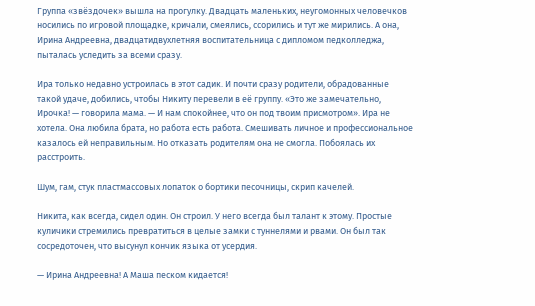Группа «звёздочек» вышла на прогулку. Двадцать маленьких, неугомонных человечков носились по игровой площадке, кричали, смеялись, ссорились и тут же мирились. А она, Ирина Андреевна, двадцатидвухлетняя воспитательница с дипломом педколледжа, пыталась уследить за всеми сразу.

Ира только недавно устроилась в этот садик. И почти сразу родители, обрадованные такой удаче, добились, чтобы Никиту перевели в её группу. «Это же замечательно, Ирочка! — говорила мама. — И нам спокойнее, что он под твоим присмотром». Ира не хотела. Она любила брата, но работа есть работа. Смешивать личное и профессиональное казалось ей неправильным. Но отказать родителям она не смогла. Побоялась их расстроить.

Шум, гам, стук пластмассовых лопаток о бортики песочницы, скрип качелей.

Никита, как всегда, сидел один. Он строил. У него всегда был талант к этому. Простые куличики стремились превратиться в целые замки с туннелями и рвами. Он был так сосредоточен, что высунул кончик языка от усердия.

— Ирина Андреевна! А Маша песком кидается!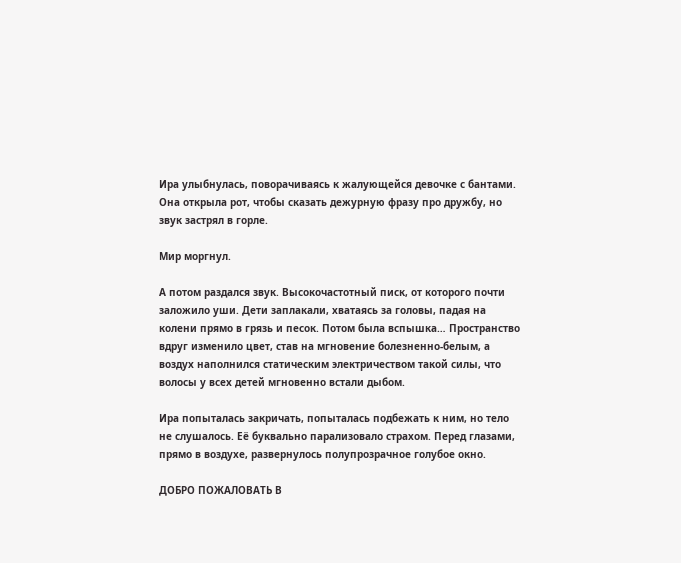Ира улыбнулась, поворачиваясь к жалующейся девочке с бантами. Она открыла рот, чтобы сказать дежурную фразу про дружбу, но звук застрял в горле.

Мир моргнул.

А потом раздался звук. Высокочастотный писк, от которого почти заложило уши. Дети заплакали, хватаясь за головы, падая на колени прямо в грязь и песок. Потом была вспышка… Пространство вдруг изменило цвет, став на мгновение болезненно-белым, а воздух наполнился статическим электричеством такой силы, что волосы у всех детей мгновенно встали дыбом.

Ира попыталась закричать, попыталась подбежать к ним, но тело не слушалось. Её буквально парализовало страхом. Перед глазами, прямо в воздухе, развернулось полупрозрачное голубое окно.

ДОБРО ПОЖАЛОВАТЬ В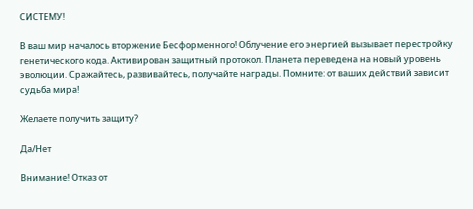СИСТЕМУ!

В ваш мир началось вторжение Бесформенного! Облучение его энергией вызывает перестройку генетического кода. Активирован защитный протокол. Планета переведена на новый уровень эволюции. Сражайтесь, развивайтесь, получайте награды. Помните: от ваших действий зависит судьба мира!

Желаете получить защиту?

Да/Нет

Внимание! Отказ от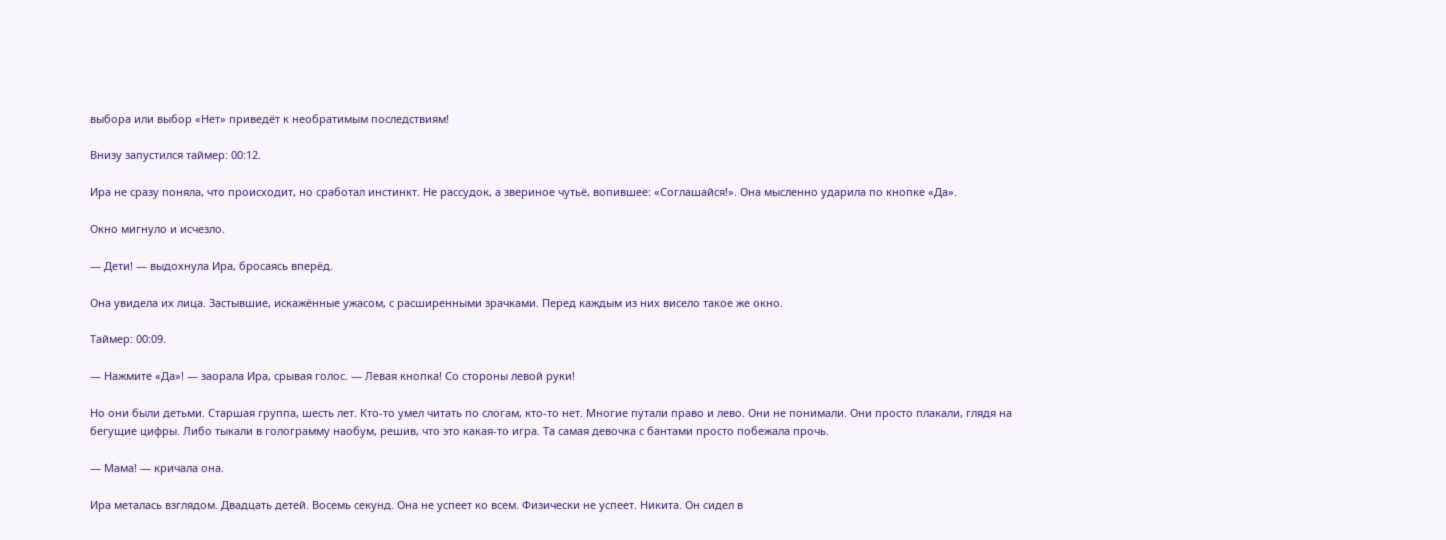выбора или выбор «Нет» приведёт к необратимым последствиям!

Внизу запустился таймер: 00:12.

Ира не сразу поняла, что происходит, но сработал инстинкт. Не рассудок, а звериное чутьё, вопившее: «Соглашайся!». Она мысленно ударила по кнопке «Да».

Окно мигнуло и исчезло.

— Дети! — выдохнула Ира, бросаясь вперёд.

Она увидела их лица. Застывшие, искажённые ужасом, с расширенными зрачками. Перед каждым из них висело такое же окно.

Таймер: 00:09.

— Нажмите «Да»! — заорала Ира, срывая голос. — Левая кнопка! Со стороны левой руки!

Но они были детьми. Старшая группа, шесть лет. Кто-то умел читать по слогам, кто-то нет. Многие путали право и лево. Они не понимали. Они просто плакали, глядя на бегущие цифры. Либо тыкали в голограмму наобум, решив, что это какая-то игра. Та самая девочка с бантами просто побежала прочь.

— Мама! — кричала она.

Ира металась взглядом. Двадцать детей. Восемь секунд. Она не успеет ко всем. Физически не успеет. Никита. Он сидел в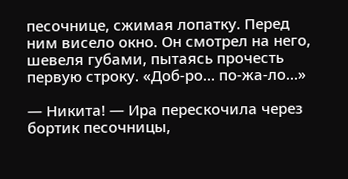песочнице, сжимая лопатку. Перед ним висело окно. Он смотрел на него, шевеля губами, пытаясь прочесть первую строку. «Доб-ро… по-жа-ло…»

— Никита! — Ира перескочила через бортик песочницы,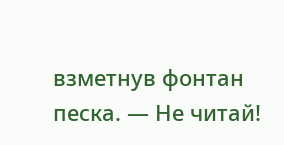взметнув фонтан песка. — Не читай!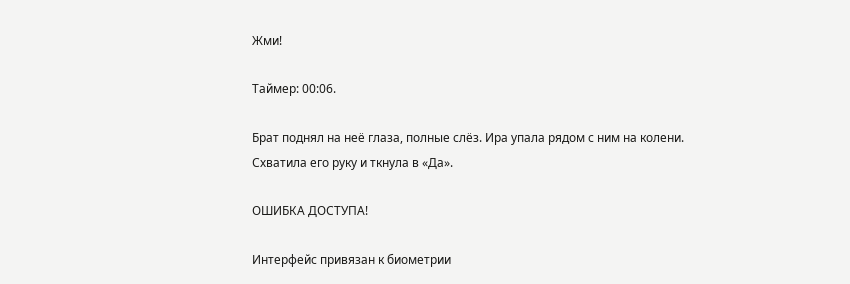Жми!

Таймер: 00:06.

Брат поднял на неё глаза, полные слёз. Ира упала рядом с ним на колени. Схватила его руку и ткнула в «Да».

ОШИБКА ДОСТУПА!

Интерфейс привязан к биометрии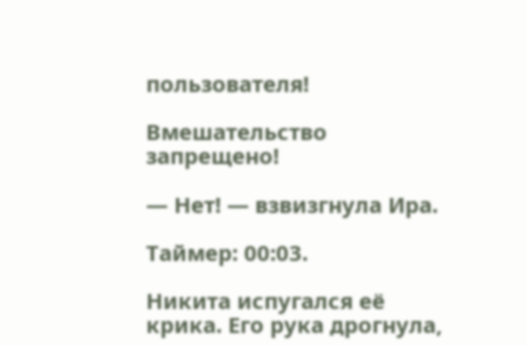пользователя!

Вмешательство запрещено!

— Нет! — взвизгнула Ира.

Таймер: 00:03.

Никита испугался её крика. Его рука дрогнула,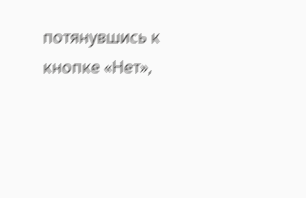потянувшись к кнопке «Нет»,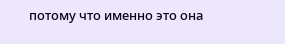потому что именно это она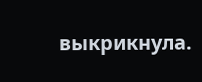выкрикнула.